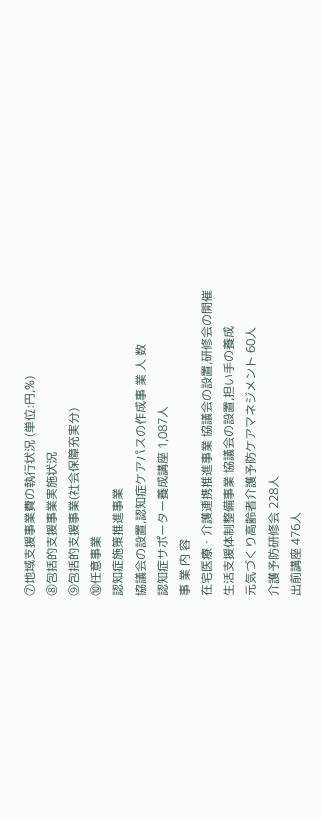⑦地域支援事業費の執行状況 (単位:円,%)
⑧包括的支援事業実施状況
⑨包括的支援事業(社会保障充実分)
⑩任意事業
認知症施策推進事業
協議会の設置,認知症ケアパスの作成事 業 人 数
認知症サポーター養成講座 1,087人
事 業 内 容
在宅医療・介護連携推進事業 協議会の設置,研修会の開催
生活支援体制整備事業 協議会の設置,担い手の養成
元気づくり高齢者介護予防ケアマネジメント 60人
介護予防研修会 228人
出前講座 476人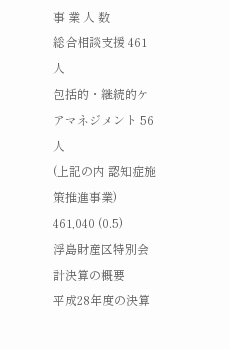事 業 人 数
総合相談支援 461人
包括的・継続的ケアマネジメント 56人
(上記の内 認知症施策推進事業) 461,040 (0.5)
浮島財産区特別会計決算の概要
平成28年度の決算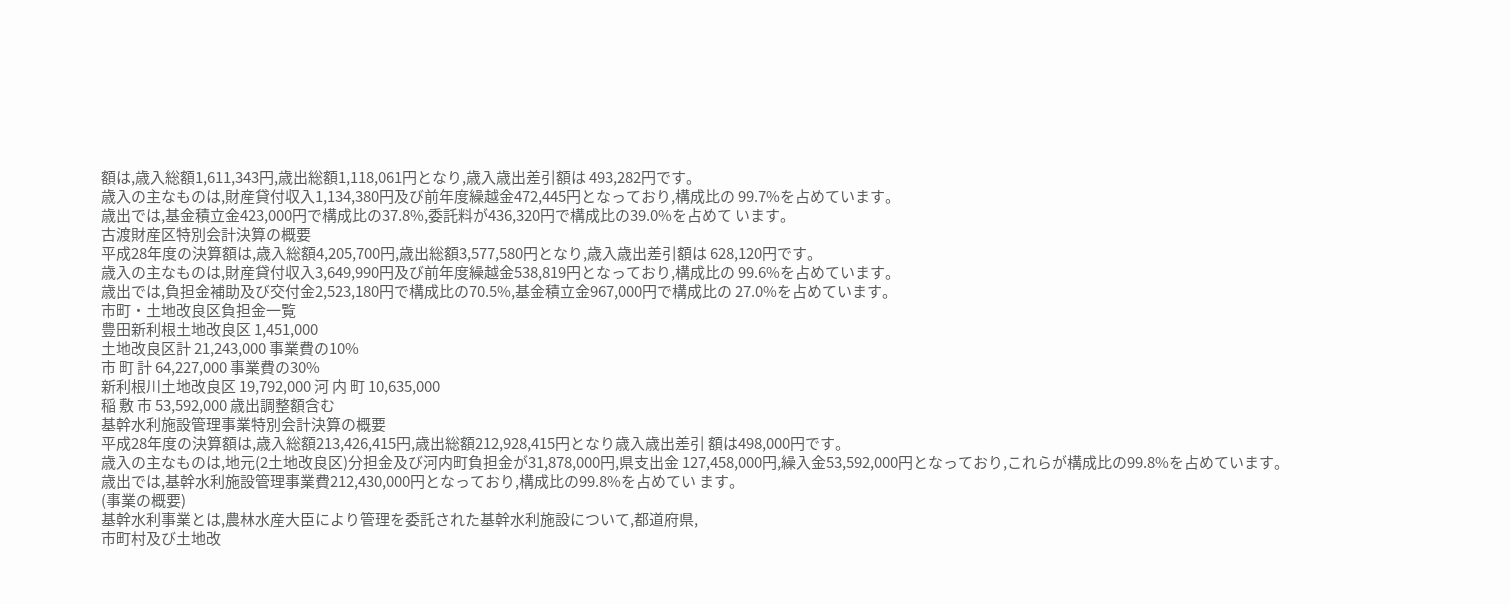額は,歳入総額1,611,343円,歳出総額1,118,061円となり,歳入歳出差引額は 493,282円です。
歳入の主なものは,財産貸付収入1,134,380円及び前年度繰越金472,445円となっており,構成比の 99.7%を占めています。
歳出では,基金積立金423,000円で構成比の37.8%,委託料が436,320円で構成比の39.0%を占めて います。
古渡財産区特別会計決算の概要
平成28年度の決算額は,歳入総額4,205,700円,歳出総額3,577,580円となり,歳入歳出差引額は 628,120円です。
歳入の主なものは,財産貸付収入3,649,990円及び前年度繰越金538,819円となっており,構成比の 99.6%を占めています。
歳出では,負担金補助及び交付金2,523,180円で構成比の70.5%,基金積立金967,000円で構成比の 27.0%を占めています。
市町・土地改良区負担金一覧
豊田新利根土地改良区 1,451,000
土地改良区計 21,243,000 事業費の10%
市 町 計 64,227,000 事業費の30%
新利根川土地改良区 19,792,000 河 内 町 10,635,000
稲 敷 市 53,592,000 歳出調整額含む
基幹水利施設管理事業特別会計決算の概要
平成28年度の決算額は,歳入総額213,426,415円,歳出総額212,928,415円となり歳入歳出差引 額は498,000円です。
歳入の主なものは,地元(2土地改良区)分担金及び河内町負担金が31,878,000円,県支出金 127,458,000円,繰入金53,592,000円となっており,これらが構成比の99.8%を占めています。
歳出では,基幹水利施設管理事業費212,430,000円となっており,構成比の99.8%を占めてい ます。
(事業の概要)
基幹水利事業とは,農林水産大臣により管理を委託された基幹水利施設について,都道府県,
市町村及び土地改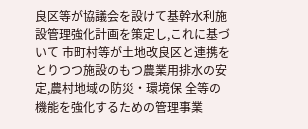良区等が協議会を設けて基幹水利施設管理強化計画を策定し,これに基づいて 市町村等が土地改良区と連携をとりつつ施設のもつ農業用排水の安定,農村地域の防災・環境保 全等の機能を強化するための管理事業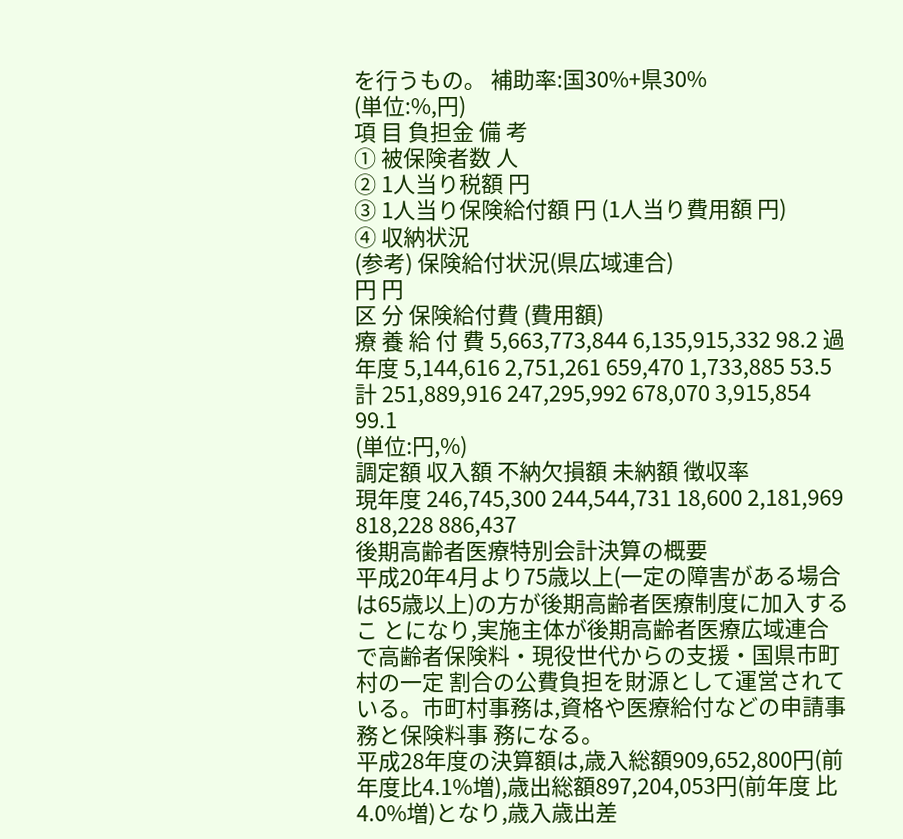を行うもの。 補助率:国30%+県30%
(単位:%,円)
項 目 負担金 備 考
① 被保険者数 人
② 1人当り税額 円
③ 1人当り保険給付額 円 (1人当り費用額 円)
④ 収納状況
(参考) 保険給付状況(県広域連合)
円 円
区 分 保険給付費 (費用額)
療 養 給 付 費 5,663,773,844 6,135,915,332 98.2 過年度 5,144,616 2,751,261 659,470 1,733,885 53.5
計 251,889,916 247,295,992 678,070 3,915,854
99.1
(単位:円,%)
調定額 収入額 不納欠損額 未納額 徴収率
現年度 246,745,300 244,544,731 18,600 2,181,969 818,228 886,437
後期高齢者医療特別会計決算の概要
平成20年4月より75歳以上(一定の障害がある場合は65歳以上)の方が後期高齢者医療制度に加入するこ とになり,実施主体が後期高齢者医療広域連合で高齢者保険料・現役世代からの支援・国県市町村の一定 割合の公費負担を財源として運営されている。市町村事務は,資格や医療給付などの申請事務と保険料事 務になる。
平成28年度の決算額は,歳入総額909,652,800円(前年度比4.1%増),歳出総額897,204,053円(前年度 比4.0%増)となり,歳入歳出差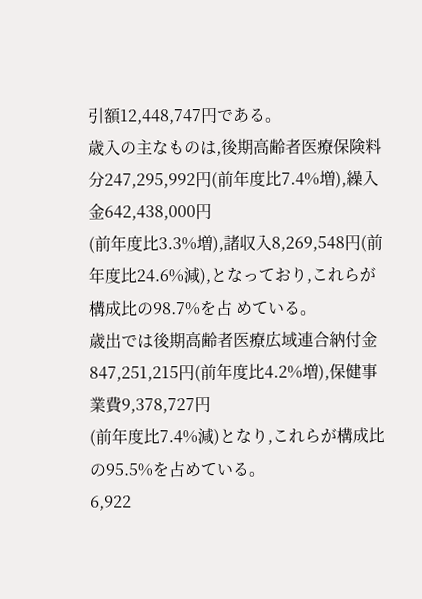引額12,448,747円である。
歳入の主なものは,後期高齢者医療保険料分247,295,992円(前年度比7.4%増),繰入金642,438,000円
(前年度比3.3%増),諸収入8,269,548円(前年度比24.6%減),となっており,これらが構成比の98.7%を占 めている。
歳出では後期高齢者医療広域連合納付金847,251,215円(前年度比4.2%増),保健事業費9,378,727円
(前年度比7.4%減)となり,これらが構成比の95.5%を占めている。
6,922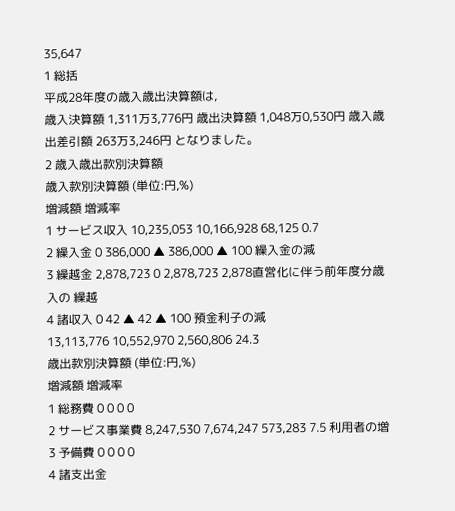35,647
1 総括
平成28年度の歳入歳出決算額は,
歳入決算額 1,311万3,776円 歳出決算額 1,048万0,530円 歳入歳出差引額 263万3,246円 となりました。
2 歳入歳出款別決算額
歳入款別決算額 (単位:円,%)
増減額 増減率
1 サービス収入 10,235,053 10,166,928 68,125 0.7
2 繰入金 0 386,000 ▲ 386,000 ▲ 100 繰入金の減
3 繰越金 2,878,723 0 2,878,723 2,878直営化に伴う前年度分歳入の 繰越
4 諸収入 0 42 ▲ 42 ▲ 100 預金利子の減
13,113,776 10,552,970 2,560,806 24.3
歳出款別決算額 (単位:円,%)
増減額 増減率
1 総務費 0 0 0 0
2 サービス事業費 8,247,530 7,674,247 573,283 7.5 利用者の増
3 予備費 0 0 0 0
4 諸支出金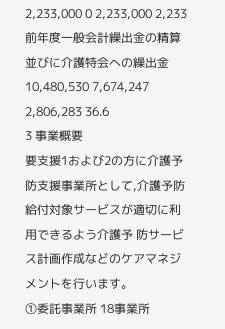2,233,000 0 2,233,000 2,233前年度一般会計繰出金の精算 並びに介護特会への繰出金 10,480,530 7,674,247 2,806,283 36.6
3 事業概要
要支援1および2の方に介護予防支援事業所として,介護予防給付対象サービスが適切に利用できるよう介護予 防サービス計画作成などのケアマネジメントを行います。
①委託事業所 18事業所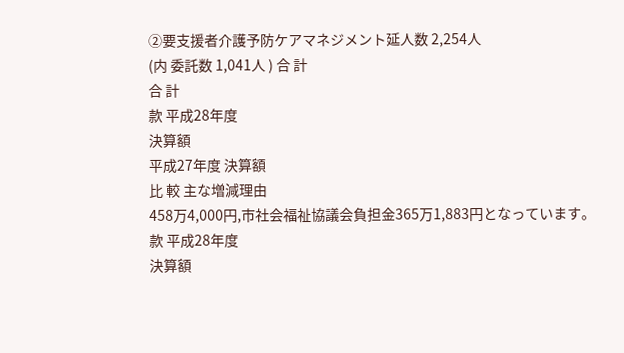②要支援者介護予防ケアマネジメント延人数 2,254人
(内 委託数 1,041人 ) 合 計
合 計
款 平成28年度
決算額
平成27年度 決算額
比 較 主な増減理由
458万4,000円,市社会福祉協議会負担金365万1,883円となっています。
款 平成28年度
決算額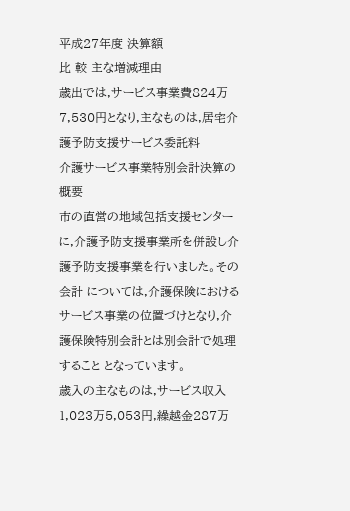平成27年度 決算額
比 較 主な増減理由
歳出では,サービス事業費824万7,530円となり,主なものは,居宅介護予防支援サービス委託料
介護サービス事業特別会計決算の概要
市の直営の地域包括支援センターに,介護予防支援事業所を併設し介護予防支援事業を行いました。その会計 については,介護保険におけるサービス事業の位置づけとなり,介護保険特別会計とは別会計で処理すること となっています。
歳入の主なものは,サービス収入1,023万5,053円,繰越金287万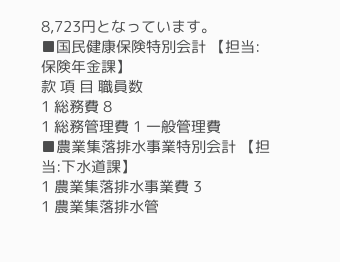8,723円となっています。
■国民健康保険特別会計 【担当:保険年金課】
款 項 目 職員数
1 総務費 8
1 総務管理費 1 一般管理費
■農業集落排水事業特別会計 【担当:下水道課】
1 農業集落排水事業費 3
1 農業集落排水管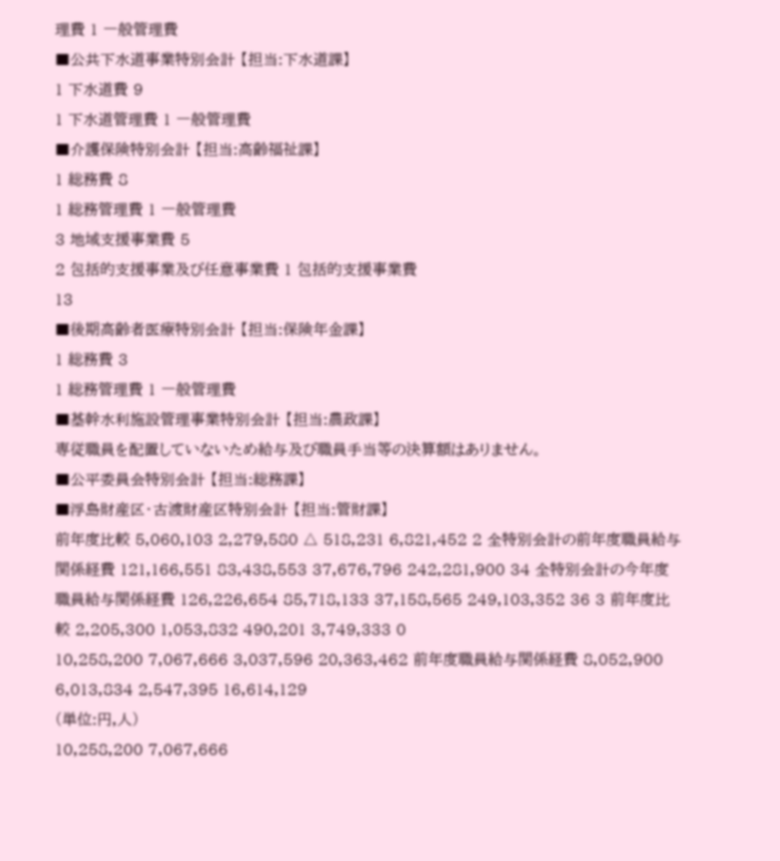理費 1 一般管理費
■公共下水道事業特別会計 【担当:下水道課】
1 下水道費 9
1 下水道管理費 1 一般管理費
■介護保険特別会計 【担当:高齢福祉課】
1 総務費 8
1 総務管理費 1 一般管理費
3 地域支援事業費 5
2 包括的支援事業及び任意事業費 1 包括的支援事業費
13
■後期高齢者医療特別会計 【担当:保険年金課】
1 総務費 3
1 総務管理費 1 一般管理費
■基幹水利施設管理事業特別会計 【担当:農政課】
専従職員を配置していないため給与及び職員手当等の決算額はありません。
■公平委員会特別会計 【担当:総務課】
■浮島財産区・古渡財産区特別会計 【担当:管財課】
前年度比較 5,060,103 2,279,580 △ 518,231 6,821,452 2 全特別会計の前年度職員給与関係経費 121,166,551 83,438,553 37,676,796 242,281,900 34 全特別会計の今年度職員給与関係経費 126,226,654 85,718,133 37,158,565 249,103,352 36 3 前年度比較 2,205,300 1,053,832 490,201 3,749,333 0
10,258,200 7,067,666 3,037,596 20,363,462 前年度職員給与関係経費 8,052,900 6,013,834 2,547,395 16,614,129
(単位:円,人)
10,258,200 7,067,666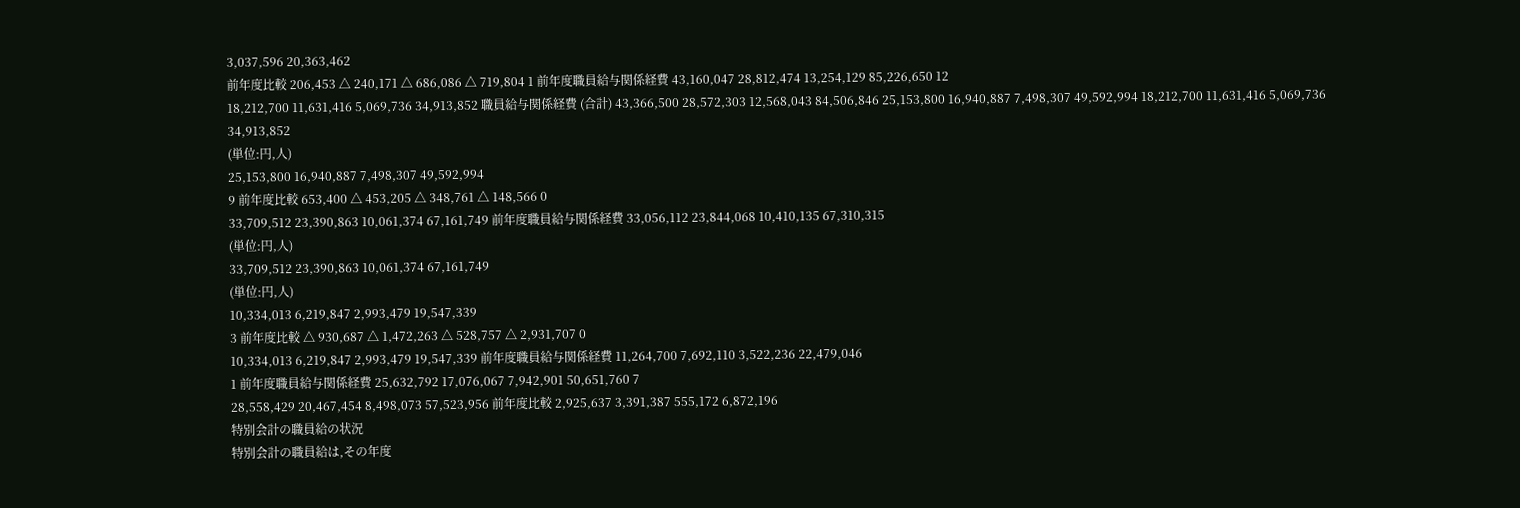3,037,596 20,363,462
前年度比較 206,453 △ 240,171 △ 686,086 △ 719,804 1 前年度職員給与関係経費 43,160,047 28,812,474 13,254,129 85,226,650 12
18,212,700 11,631,416 5,069,736 34,913,852 職員給与関係経費 (合計) 43,366,500 28,572,303 12,568,043 84,506,846 25,153,800 16,940,887 7,498,307 49,592,994 18,212,700 11,631,416 5,069,736 34,913,852
(単位:円,人)
25,153,800 16,940,887 7,498,307 49,592,994
9 前年度比較 653,400 △ 453,205 △ 348,761 △ 148,566 0
33,709,512 23,390,863 10,061,374 67,161,749 前年度職員給与関係経費 33,056,112 23,844,068 10,410,135 67,310,315
(単位:円,人)
33,709,512 23,390,863 10,061,374 67,161,749
(単位:円,人)
10,334,013 6,219,847 2,993,479 19,547,339
3 前年度比較 △ 930,687 △ 1,472,263 △ 528,757 △ 2,931,707 0
10,334,013 6,219,847 2,993,479 19,547,339 前年度職員給与関係経費 11,264,700 7,692,110 3,522,236 22,479,046
1 前年度職員給与関係経費 25,632,792 17,076,067 7,942,901 50,651,760 7
28,558,429 20,467,454 8,498,073 57,523,956 前年度比較 2,925,637 3,391,387 555,172 6,872,196
特別会計の職員給の状況
特別会計の職員給は,その年度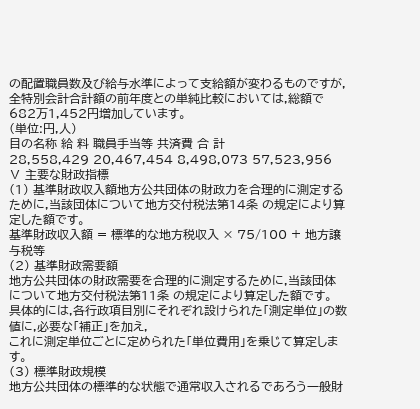の配置職員数及び給与水準によって支給額が変わるものですが,
全特別会計合計額の前年度との単純比較においては,総額で682万1,452円増加しています。
(単位:円,人)
目の名称 給 料 職員手当等 共済費 合 計
28,558,429 20,467,454 8,498,073 57,523,956
Ⅴ 主要な財政指標
(1) 基準財政収入額地方公共団体の財政力を合理的に測定するために,当該団体について地方交付税法第14条 の規定により算定した額です。
基準財政収入額 = 標準的な地方税収入 × 75/100 + 地方譲与税等
(2) 基準財政需要額
地方公共団体の財政需要を合理的に測定するために,当該団体について地方交付税法第11条 の規定により算定した額です。
具体的には,各行政項目別にそれぞれ設けられた「測定単位」の数値に,必要な「補正」を加え,
これに測定単位ごとに定められた「単位費用」を乗じて算定します。
(3) 標準財政規模
地方公共団体の標準的な状態で通常収入されるであろう一般財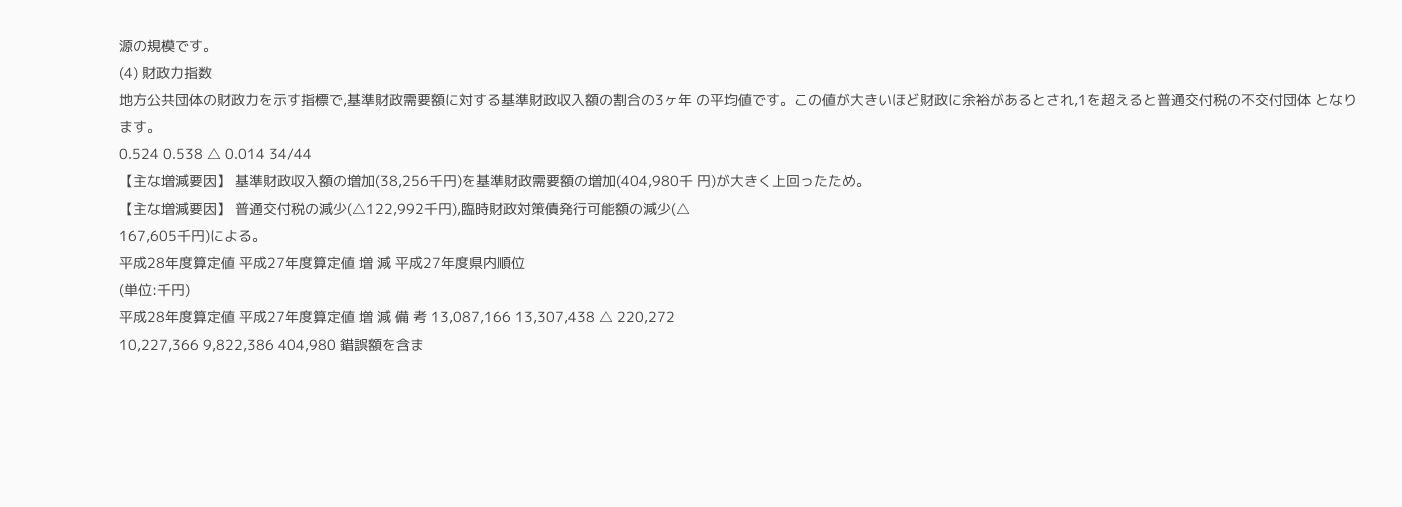源の規模です。
(4) 財政力指数
地方公共団体の財政力を示す指標で,基準財政需要額に対する基準財政収入額の割合の3ヶ年 の平均値です。この値が大きいほど財政に余裕があるとされ,1を超えると普通交付税の不交付団体 となります。
0.524 0.538 △ 0.014 34/44
【主な増減要因】 基準財政収入額の増加(38,256千円)を基準財政需要額の増加(404,980千 円)が大きく上回ったため。
【主な増減要因】 普通交付税の減少(△122,992千円),臨時財政対策債発行可能額の減少(△
167,605千円)による。
平成28年度算定値 平成27年度算定値 増 減 平成27年度県内順位
(単位:千円)
平成28年度算定値 平成27年度算定値 増 減 備 考 13,087,166 13,307,438 △ 220,272
10,227,366 9,822,386 404,980 錯誤額を含ま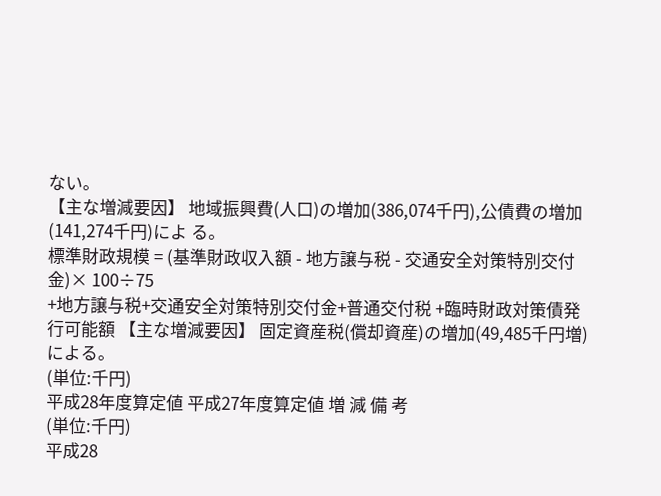ない。
【主な増減要因】 地域振興費(人口)の増加(386,074千円),公債費の増加(141,274千円)によ る。
標準財政規模 = (基準財政収入額 - 地方譲与税 - 交通安全対策特別交付金)× 100÷75
+地方譲与税+交通安全対策特別交付金+普通交付税 +臨時財政対策債発行可能額 【主な増減要因】 固定資産税(償却資産)の増加(49,485千円増)による。
(単位:千円)
平成28年度算定値 平成27年度算定値 増 減 備 考
(単位:千円)
平成28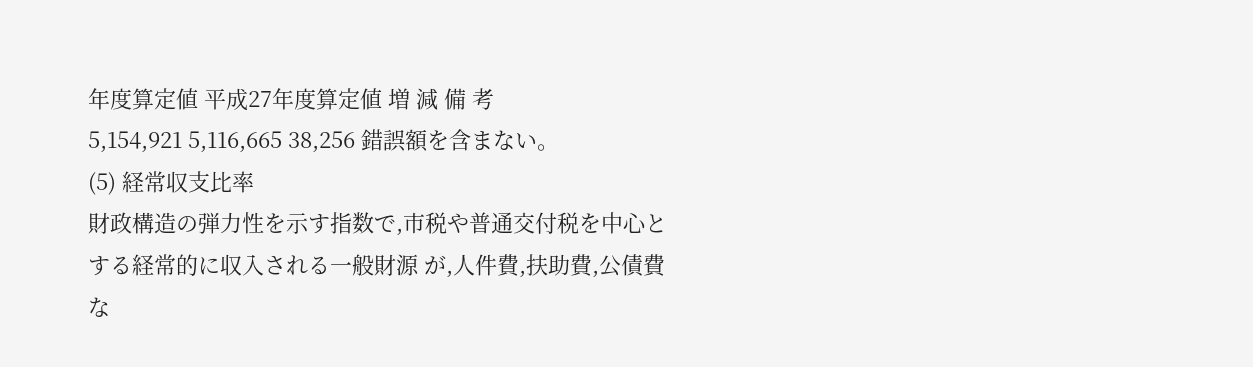年度算定値 平成27年度算定値 増 減 備 考
5,154,921 5,116,665 38,256 錯誤額を含まない。
(5) 経常収支比率
財政構造の弾力性を示す指数で,市税や普通交付税を中心とする経常的に収入される一般財源 が,人件費,扶助費,公債費な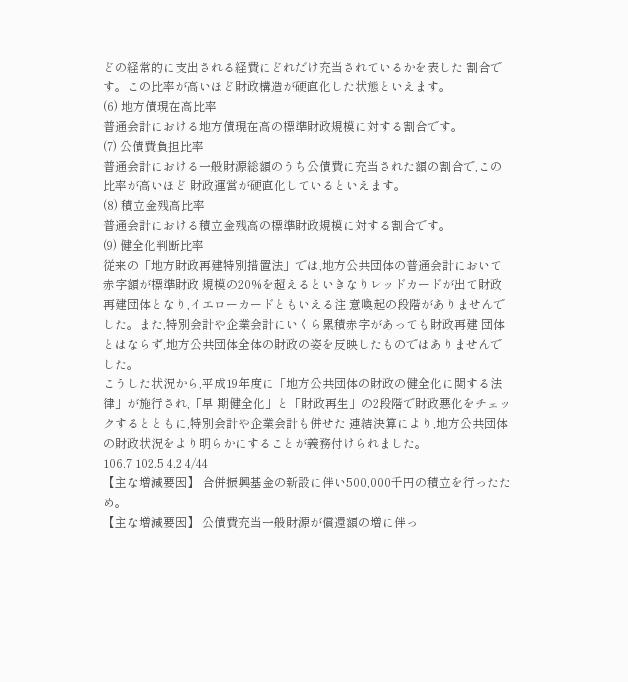どの経常的に支出される経費にどれだけ充当されているかを表した 割合です。この比率が高いほど財政構造が硬直化した状態といえます。
(6) 地方債現在高比率
普通会計における地方債現在高の標準財政規模に対する割合です。
(7) 公債費負担比率
普通会計における一般財源総額のうち公債費に充当された額の割合で,この比率が高いほど 財政運営が硬直化しているといえます。
(8) 積立金残高比率
普通会計における積立金残高の標準財政規模に対する割合です。
(9) 健全化判断比率
従来の「地方財政再建特別措置法」では,地方公共団体の普通会計において赤字額が標準財政 規模の20%を超えるといきなりレッドカードが出て財政再建団体となり,イエローカードともいえる注 意喚起の段階がありませんでした。また,特別会計や企業会計にいくら累積赤字があっても財政再建 団体とはならず,地方公共団体全体の財政の姿を反映したものではありませんでした。
こうした状況から,平成19年度に「地方公共団体の財政の健全化に関する法律」が施行され,「早 期健全化」と「財政再生」の2段階で財政悪化をチェックするとともに,特別会計や企業会計も併せた 連結決算により,地方公共団体の財政状況をより明らかにすることが義務付けられました。
106.7 102.5 4.2 4/44
【主な増減要因】 合併振興基金の新設に伴い500,000千円の積立を行ったため。
【主な増減要因】 公債費充当一般財源が償還額の増に伴っ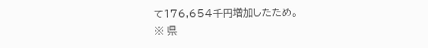て176,654千円増加したため。
※ 県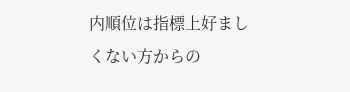内順位は指標上好ましくない方からの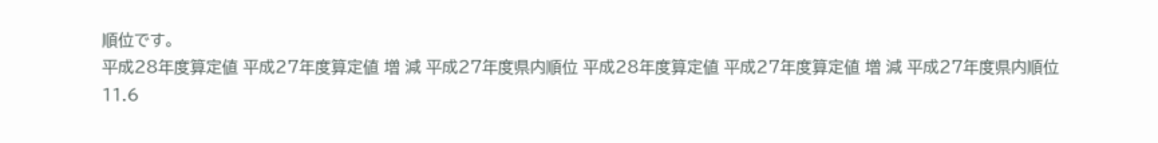順位です。
平成28年度算定値 平成27年度算定値 増 減 平成27年度県内順位 平成28年度算定値 平成27年度算定値 増 減 平成27年度県内順位
11.6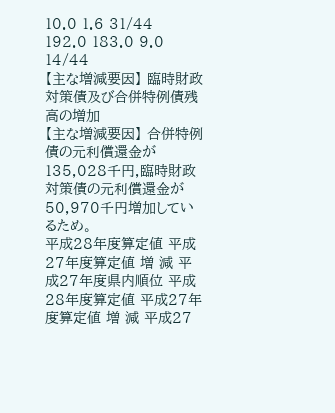10.0 1.6 31/44
192.0 183.0 9.0 14/44
【主な増減要因】 臨時財政対策債及び合併特例債残高の増加
【主な増減要因】 合併特例債の元利償還金が135,028千円,臨時財政対策債の元利償還金が 50,970千円増加しているため。
平成28年度算定値 平成27年度算定値 増 減 平成27年度県内順位 平成28年度算定値 平成27年度算定値 増 減 平成27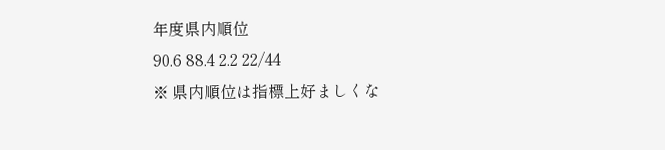年度県内順位
90.6 88.4 2.2 22/44
※ 県内順位は指標上好ましくな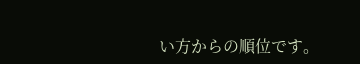い方からの順位です。